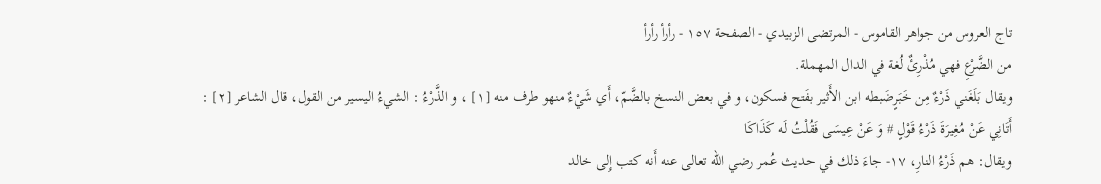تاج العروس من جواهر القاموس - المرتضى الزبيدي - الصفحة ١٥٧ - رأرأ رأرأ
من الضَّرْعِ فهي مُذْرِئٌ لُغة في الدال المهملة.
ويقال بَلَغَني ذَرْءٌ مِن خَبَرٍضَبطه ابن الأَثير بفَتح فسكون، و في بعض النسخ بالضَّمّ، أَي شَيْءٌ منهو طرف منه [١] ، و الذَّرْءُ : الشيءُ اليسير من القول، قال الشاعر [٢] :
أَتَانِي عَنْ مُغِيرَةَ ذَرْءُ قَوْلٍ # وَ عَنْ عِيسَى فَقُلْتُ لَه كَذَاكَا
ويقال: هم ذَرْءُ النارِ، ١٧- جاءَ ذلك في حديث عُمر رضي اللّه تعالى عنه أَنه كتب إِلى خالد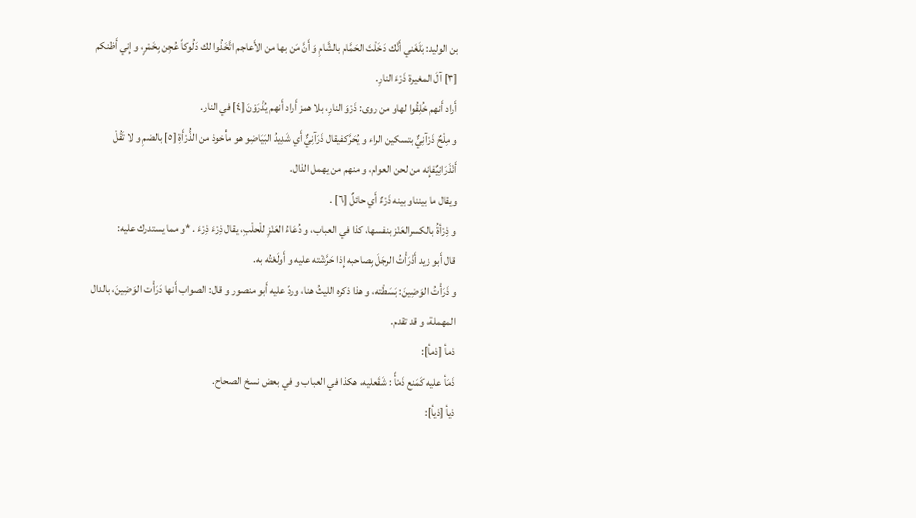بن الوليد: بَلَغَني أَنَّك دَخَلْتَ الحَمَّام بالشَّامِ وَ أَنَّ مَن بها من الأَعاجم اتَّخَذُوا لك دَلُوكاً عُجِن بِخَمْرٍ، و إِني أَظنكم [٣] آلَ المغيرة ذَرْءَ النارِ.
أَراد أَنهم خُلِقُوا لهاو من روى: ذَرْوَ النارِ، بلا همز أَراد أَنهم يُذْرَوْنَ [٤] في النار.
و مِلْحٌ ذَرْآنِيٌّ بتسكين الراء و يُحَرَّكفيقال ذَرَآنِيٌّ أَي شَدِيدُ البَيَاضِو هو مأْخوذ من الذُّرْأَةِ [٥] بالضمِ و لا تَقُلْ أَنْذَرَانِيٌفإِنه من لحن العوام، و منهم من يهمل الذال.
ويقال ما بينناو بينه ذَرْءٌ أَي حائلٌ [٦] .
و ذِرْأةُ بالكسرالعَنْز بنفسها، كذا في العباب، و دُعَاءُ العَنْزِ للْحلْبِ، يقال ذِرْءَ ذِرْءَ . *و مما يستدرك عليه:
قال أَبو زيد أَذْرَأْتُ الرجَلَ بِصاحبه إِذا حَرَّشْته عليه و أَولَعْتُه به.
و ذَرَأْتُ الوَضِينَ: بَسَطْته، و هذا ذكره الليثُ هنا، وردّ عليه أَبو منصور و قال: الصواب أَنها دَرَأْت الوَضِينَ، بالدال المهملة، و قد تقدم.
ذمأ [ذمأ]:
ذَمَأ عليه كَمَنع ذَمْأً : شَقَعليه، هكذا في العباب و في بعض نسخ الصحاح.
ذيأ [ذيأ]: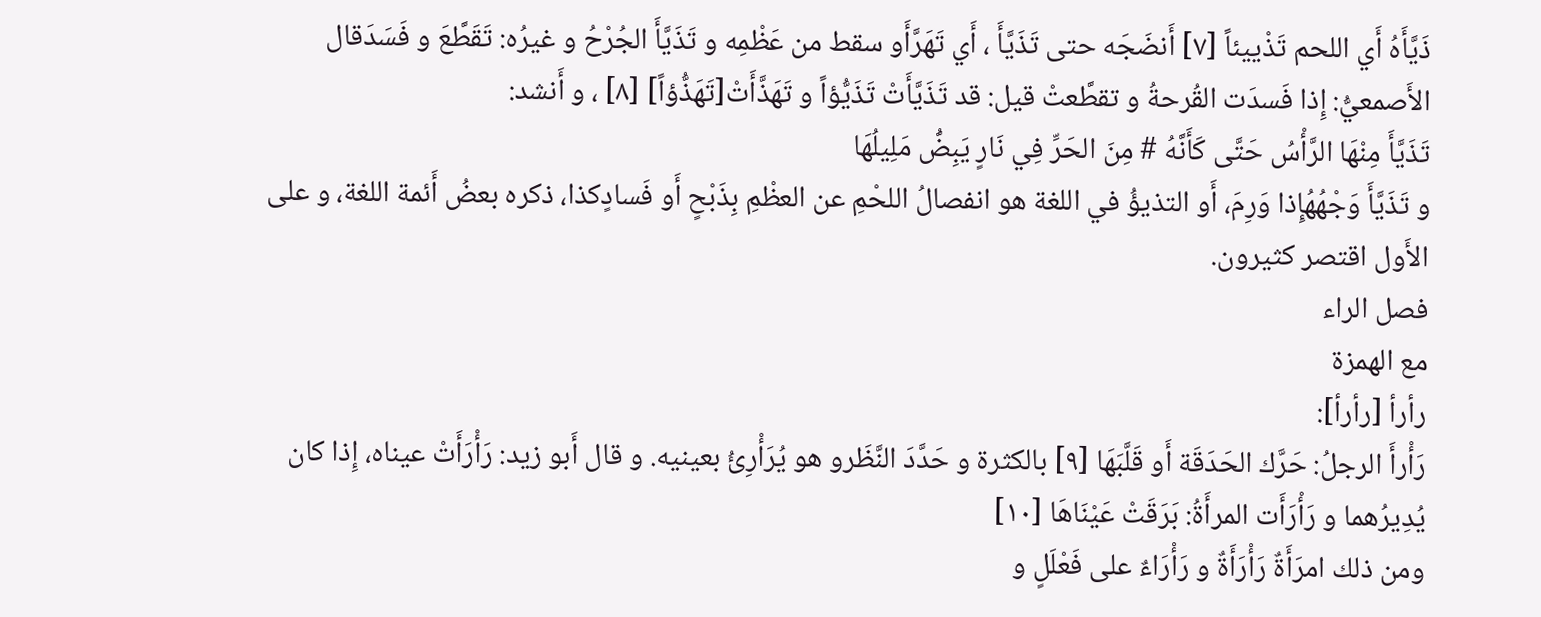ذَيَّأَهُ أَي اللحم تَذْييئاً [٧] أَنضَجَه حتى تَذَيَّأَ ، أَي تَهَرَّأَو سقط من عَظْمِه و تَذَيَّأَ الجُرْحُ و غيرُه: تَقَطَّعَ و فَسَدَقال الأَصمعيُّ: إِذا فَسدَت القُرحةُ و تقطَّعتْ قيل: قد تَذَيَّأَتْ تَذَيُّؤاً و تَهَذَّأَتْ[تَهَذُّؤاً] [٨] ، و أَنشد:
تَذَيَّأَ مِنْهَا الرَّأْسُ حَتَّى كَأَنَّهُ # مِنَ الحَرِّ فِي نَارٍ يَبِضُّ مَلِيلُهَا
و تَذَيَّأَ وَجْهُهُإِذا وَرِمَ، أَو التذيؤُ في اللغة هو انفصالُ اللحْمِ عن العظْمِ بِذَبْحٍ أَو فَسادٍكذا، ذكره بعضُ أَئمة اللغة، و على الأَول اقتصر كثيرون.
فصل الراء
مع الهمزة
رأرأ [رأرأ]:
رَأْرأَ الرجلُ: حَرَّك الحَدَقَة أَو قَلَّبَهَا [٩] بالكثرة و حَدَّدَ النَّظَرو هو يُرَأْرِئُ بعينيه. و قال أَبو زيد: رَأْرَأَتْ عيناه، إِذا كان يُدِيرُهما و رَأْرَأَت المرأَةُ: بَرَقَتْ عَيْنَاهَا [١٠]
ومن ذلك امرَأَةٌ رَأْرَأَةٌ و رَأْرَاءٌ على فَعْلَلٍ و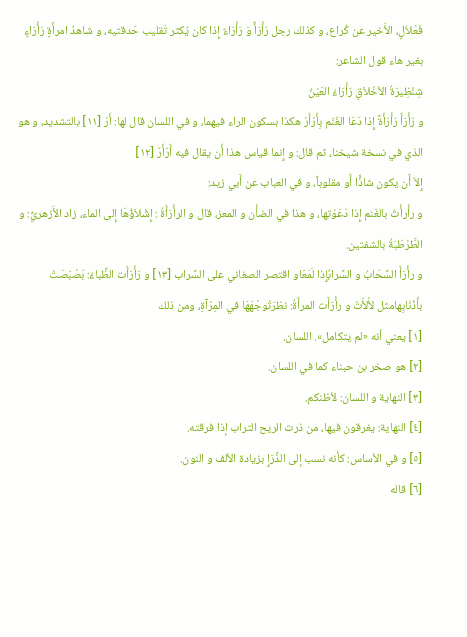فَعْلاَلٍ، الأَخير عن كُراع، و كذلك رجل رَأْرَأٌ وَ رَأْرَاءٌ إِذا كان يُكثر تَقليب حَدقتيه، و شاهدُ امرأَةٍ رَأْرَاءٍ بغير هاء قول الشاعر:
شِنْظِيرَةُ الأخْلاَقِ رَأْرَاءُ العَيْنُ
و رَأْرَأَ رَأْرَأَةً إِذا دَعَا الغَنَم بِأَرْأَرْ هكذا بسكون الراء فيهما، و في اللسان قال لها: أَرْ [١١] بالتشديد، و هو الذي في نسخة شيخنا، ثم قال: و إِنما قياس هذا أَن يقال فيه أَرّأَرّ [١٢]
إِلاّ أَن يكون شاذًّا أَو مقلوباً، و في العباب عن أَبي زيد:
و رأْرأْتُ بالغَنم إِذا دَعَوْتها، و هذا في الضأْن و المعز، قال و الرأْرَأَةُ : إِشْلاَؤُهَا إِلى الماء، زاد الأَزهريُّ: و الطَّرْطَبَةُ بالشفتين.
و رأْرَأَ السَّحَابُ و السَّرابُإِذا لَمَعَاو اقتصر الصغاني على السَّراب [١٣] و رَأْرَأَت الظِّباءُ: بَصْبَصَتْ بأَذْنَابِهامثل لأْلأَتْ و رأْرَأَت المرأَةُ: نظرَتْوجْهَهَا في المِرْآةِ، ومن ذلك
[١] يعني أنه «لم يتكامل». اللسان.
[٢] هو صخر بن حبناء كما في اللسان.
[٣] النهاية و اللسان: لأظنكم.
[٤] النهاية: يغرقون فيها، من ذرت الريح التراب إذا فرقته.
[٥] و في الأساس: كأنه نسب إلى الذَّرَإِ بزيادة الألف و النون.
[٦] قاله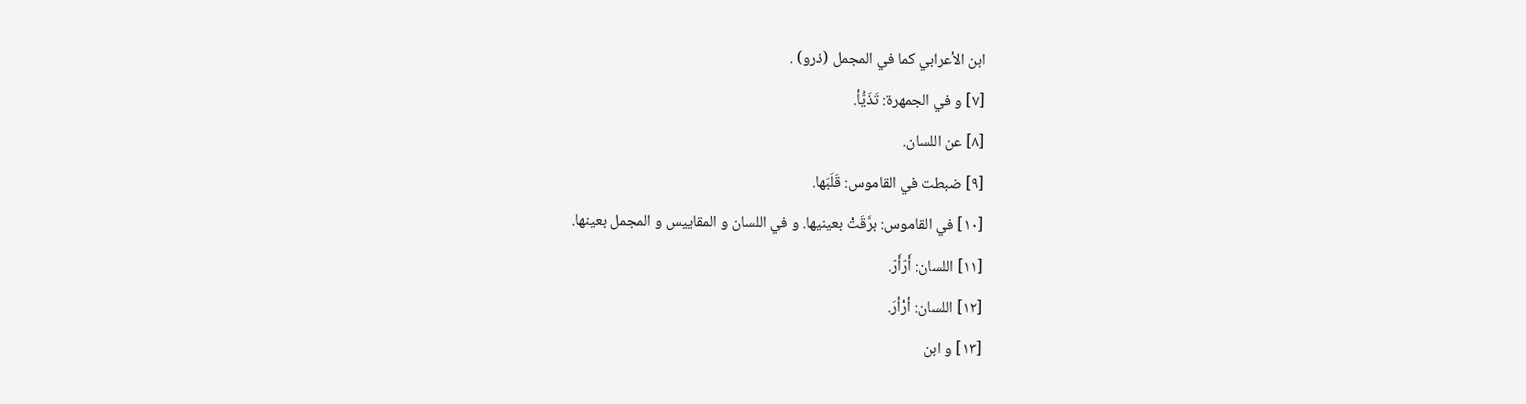ابن الأعرابي كما في المجمل (ذرو) .
[٧] و في الجمهرة: تَذَيُّأ.
[٨] عن اللسان.
[٩] ضبطت في القاموس: قَلَبَها.
[١٠] في القاموس: برَّقَتْ بعينيها. و في اللسان و المقاييس و المجمل بعينها.
[١١] اللسان: أَرّأَرّ.
[١٢] اللسان: أرْأرَ.
[١٣] و ابن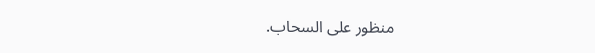منظور على السحاب.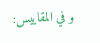و في المقاييس: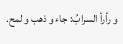و رأرأ السرابُ: جاء و ذهب و لمح.